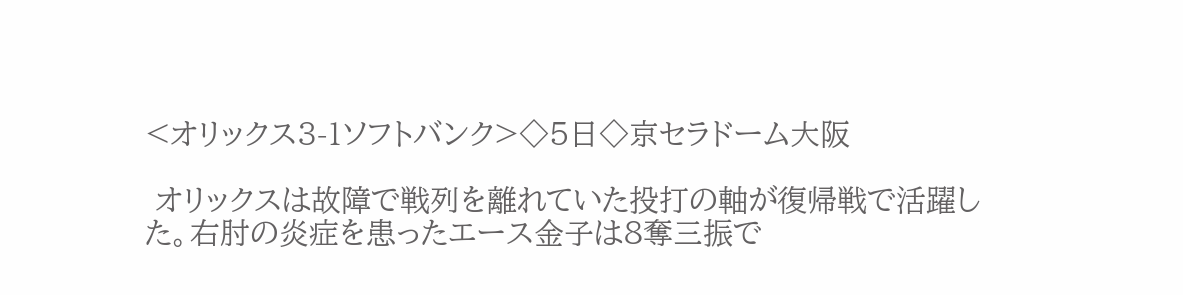<オリックス3-1ソフトバンク>◇5日◇京セラドーム大阪

 オリックスは故障で戦列を離れていた投打の軸が復帰戦で活躍した。右肘の炎症を患ったエース金子は8奪三振で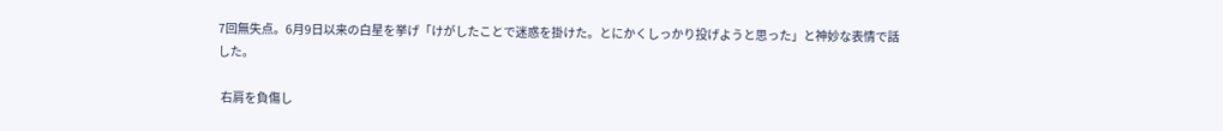7回無失点。6月9日以来の白星を挙げ「けがしたことで迷惑を掛けた。とにかくしっかり投げようと思った」と神妙な表情で話した。

 右肩を負傷し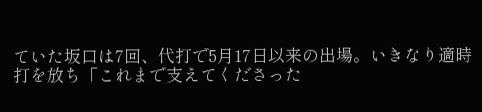ていた坂口は7回、代打で5月17日以来の出場。いきなり適時打を放ち「これまで支えてくださった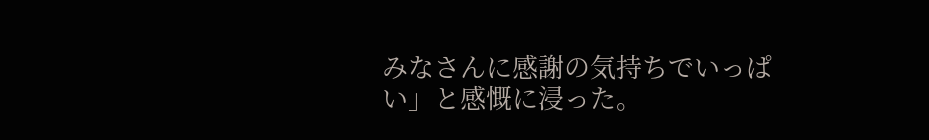みなさんに感謝の気持ちでいっぱい」と感慨に浸った。